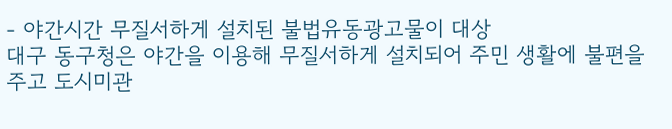- 야간시간 무질서하게 설치된 불법유동광고물이 대상
대구 동구청은 야간을 이용해 무질서하게 설치되어 주민 생활에 불편을 주고 도시미관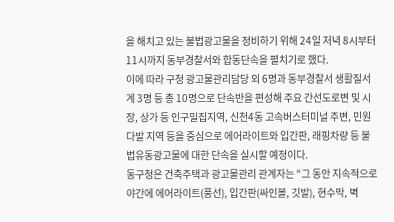을 해치고 있는 불법광고물을 정비하기 위해 24일 저녁 8시부터 11시까지 동부경찰서와 합동단속을 펼치기로 했다.
이에 따라 구청 광고물관리담당 외 6명과 동부경찰서 생활질서계 3명 등 총 10명으로 단속반을 편성해 주요 간선도로변 및 시장, 상가 등 인구밀집지역, 신천4동 고속버스터미널 주변, 민원다발 지역 등을 중심으로 에어라이트와 입간판, 래핑차량 등 불법유동광고물에 대한 단속을 실시할 예정이다.
동구청은 건축주택과 광고물관리 관계자는 “그 동안 지속적으로 야간에 에어라이트(풍선), 입간판(싸인볼, 깃발), 현수막, 벽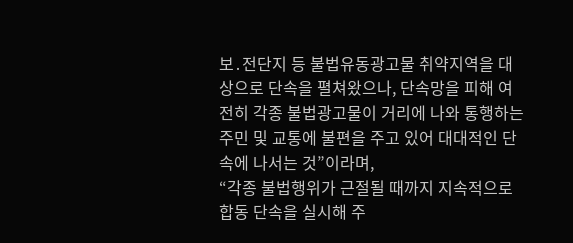보․전단지 등 불법유동광고물 취약지역을 대상으로 단속을 펼쳐왔으나, 단속망을 피해 여전히 각종 불법광고물이 거리에 나와 통행하는 주민 및 교통에 불편을 주고 있어 대대적인 단속에 나서는 것”이라며,
“각종 불법행위가 근절될 때까지 지속적으로 합동 단속을 실시해 주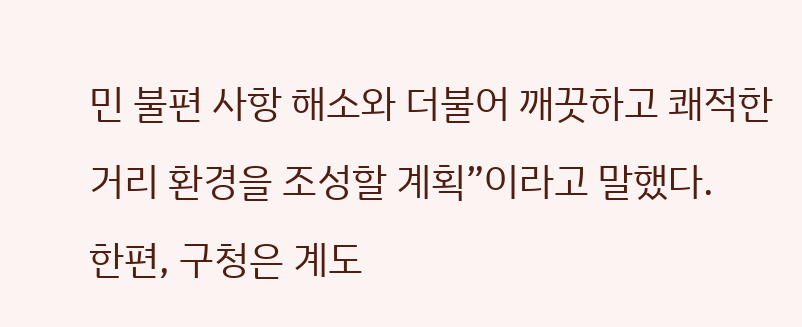민 불편 사항 해소와 더불어 깨끗하고 쾌적한 거리 환경을 조성할 계획”이라고 말했다.
한편, 구청은 계도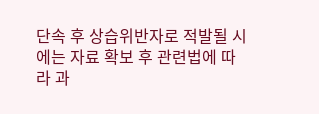단속 후 상습위반자로 적발될 시에는 자료 확보 후 관련법에 따라 과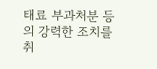태료 부과처분 등의 강력한 조치를 취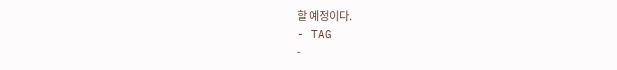할 예정이다.
- TAG
-